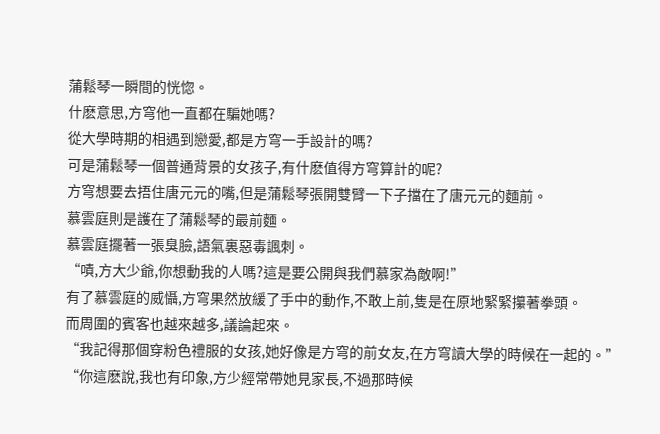蒲鬆琴一瞬間的恍惚。
什麽意思,方穹他一直都在騙她嗎?
從大學時期的相遇到戀愛,都是方穹一手設計的嗎?
可是蒲鬆琴一個普通背景的女孩子,有什麽值得方穹算計的呢?
方穹想要去捂住唐元元的嘴,但是蒲鬆琴張開雙臂一下子擋在了唐元元的麵前。
慕雲庭則是護在了蒲鬆琴的最前麵。
慕雲庭擺著一張臭臉,語氣裏惡毒諷刺。
“嘖,方大少爺,你想動我的人嗎?這是要公開與我們慕家為敵啊!”
有了慕雲庭的威懾,方穹果然放緩了手中的動作,不敢上前,隻是在原地緊緊攥著拳頭。
而周圍的賓客也越來越多,議論起來。
“我記得那個穿粉色禮服的女孩,她好像是方穹的前女友,在方穹讀大學的時候在一起的。”
“你這麽說,我也有印象,方少經常帶她見家長,不過那時候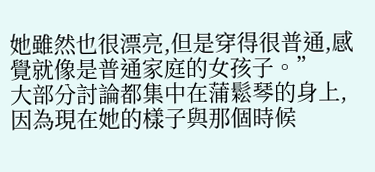她雖然也很漂亮,但是穿得很普通,感覺就像是普通家庭的女孩子。”
大部分討論都集中在蒲鬆琴的身上,因為現在她的樣子與那個時候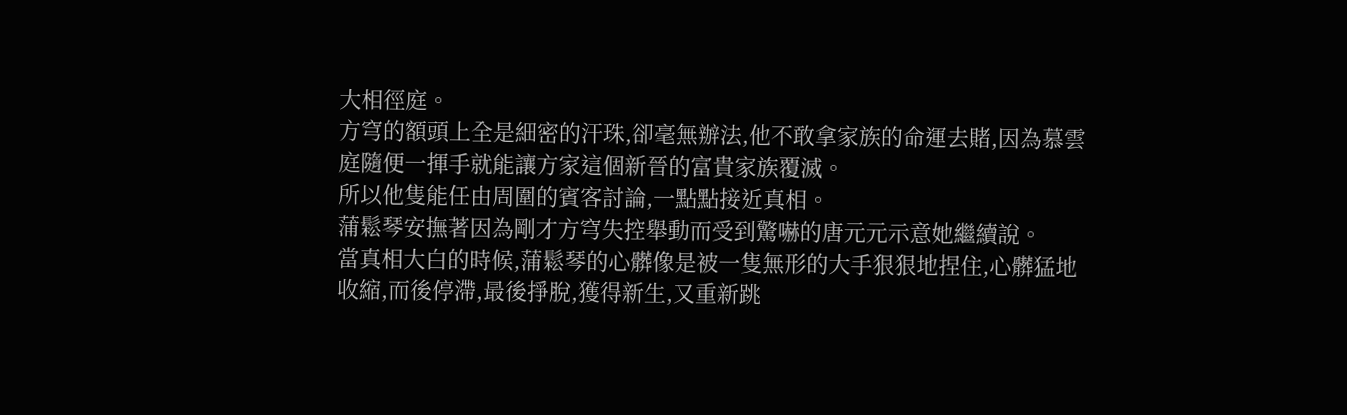大相徑庭。
方穹的額頭上全是細密的汗珠,卻毫無辦法,他不敢拿家族的命運去賭,因為慕雲庭隨便一揮手就能讓方家這個新晉的富貴家族覆滅。
所以他隻能任由周圍的賓客討論,一點點接近真相。
蒲鬆琴安撫著因為剛才方穹失控舉動而受到驚嚇的唐元元示意她繼續說。
當真相大白的時候,蒲鬆琴的心髒像是被一隻無形的大手狠狠地捏住,心髒猛地收縮,而後停滯,最後掙脫,獲得新生,又重新跳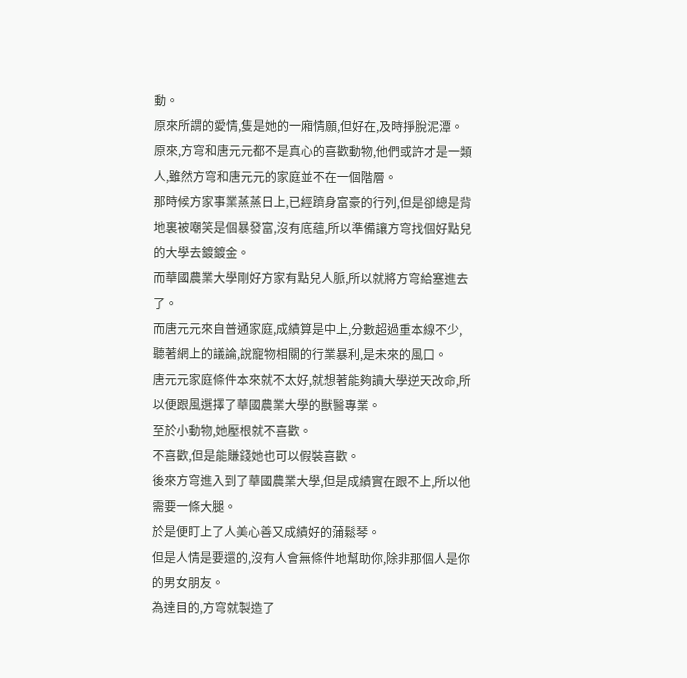動。
原來所謂的愛情,隻是她的一廂情願,但好在,及時掙脫泥潭。
原來,方穹和唐元元都不是真心的喜歡動物,他們或許才是一類人,雖然方穹和唐元元的家庭並不在一個階層。
那時候方家事業蒸蒸日上,已經躋身富豪的行列,但是卻總是背地裏被嘲笑是個暴發富,沒有底蘊,所以準備讓方穹找個好點兒的大學去鍍鍍金。
而華國農業大學剛好方家有點兒人脈,所以就將方穹給塞進去了。
而唐元元來自普通家庭,成績算是中上,分數超過重本線不少,聽著網上的議論,說寵物相關的行業暴利,是未來的風口。
唐元元家庭條件本來就不太好,就想著能夠讀大學逆天改命,所以便跟風選擇了華國農業大學的獸醫專業。
至於小動物,她壓根就不喜歡。
不喜歡,但是能賺錢她也可以假裝喜歡。
後來方穹進入到了華國農業大學,但是成績實在跟不上,所以他需要一條大腿。
於是便盯上了人美心善又成績好的蒲鬆琴。
但是人情是要還的,沒有人會無條件地幫助你,除非那個人是你的男女朋友。
為達目的,方穹就製造了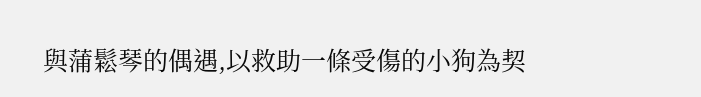與蒲鬆琴的偶遇,以救助一條受傷的小狗為契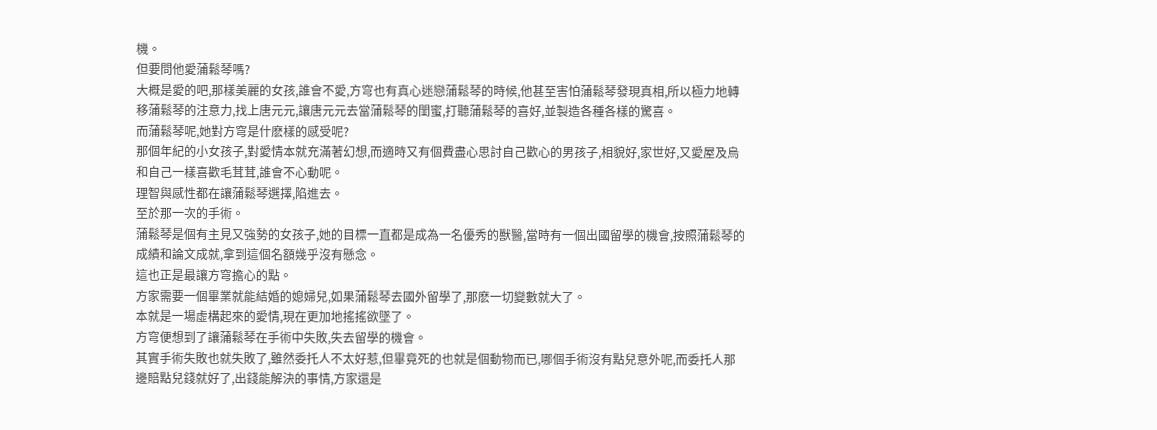機。
但要問他愛蒲鬆琴嗎?
大概是愛的吧,那樣美麗的女孩,誰會不愛,方穹也有真心迷戀蒲鬆琴的時候,他甚至害怕蒲鬆琴發現真相,所以極力地轉移蒲鬆琴的注意力,找上唐元元,讓唐元元去當蒲鬆琴的閨蜜,打聽蒲鬆琴的喜好,並製造各種各樣的驚喜。
而蒲鬆琴呢,她對方穹是什麽樣的感受呢?
那個年紀的小女孩子,對愛情本就充滿著幻想,而適時又有個費盡心思討自己歡心的男孩子,相貌好,家世好,又愛屋及烏和自己一樣喜歡毛茸茸,誰會不心動呢。
理智與感性都在讓蒲鬆琴選擇,陷進去。
至於那一次的手術。
蒲鬆琴是個有主見又強勢的女孩子,她的目標一直都是成為一名優秀的獸醫,當時有一個出國留學的機會,按照蒲鬆琴的成績和論文成就,拿到這個名額幾乎沒有懸念。
這也正是最讓方穹擔心的點。
方家需要一個畢業就能結婚的媳婦兒,如果蒲鬆琴去國外留學了,那麽一切變數就大了。
本就是一場虛構起來的愛情,現在更加地搖搖欲墜了。
方穹便想到了讓蒲鬆琴在手術中失敗,失去留學的機會。
其實手術失敗也就失敗了,雖然委托人不太好惹,但畢竟死的也就是個動物而已,哪個手術沒有點兒意外呢,而委托人那邊賠點兒錢就好了,出錢能解決的事情,方家還是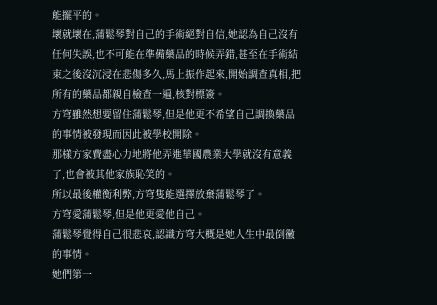能擺平的。
壞就壞在,蒲鬆琴對自己的手術絕對自信,她認為自己沒有任何失誤,也不可能在準備藥品的時候弄錯,甚至在手術結束之後沒沉浸在悲傷多久,馬上振作起來,開始調查真相,把所有的藥品都親自檢查一遍,核對標簽。
方穹雖然想要留住蒲鬆琴,但是他更不希望自己調換藥品的事情被發現而因此被學校開除。
那樣方家費盡心力地將他弄進華國農業大學就沒有意義了,也會被其他家族恥笑的。
所以最後權衡利弊,方穹隻能選擇放棄蒲鬆琴了。
方穹愛蒲鬆琴,但是他更愛他自己。
蒲鬆琴覺得自己很悲哀,認識方穹大概是她人生中最倒黴的事情。
她們第一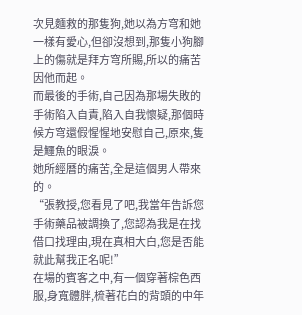次見麵救的那隻狗,她以為方穹和她一樣有愛心,但卻沒想到,那隻小狗腳上的傷就是拜方穹所賜,所以的痛苦因他而起。
而最後的手術,自己因為那場失敗的手術陷入自責,陷入自我懷疑,那個時候方穹還假惺惺地安慰自己,原來,隻是鱷魚的眼淚。
她所經曆的痛苦,全是這個男人帶來的。
“張教授,您看見了吧,我當年告訴您手術藥品被調換了,您認為我是在找借口找理由,現在真相大白,您是否能就此幫我正名呢!”
在場的賓客之中,有一個穿著棕色西服,身寬體胖,梳著花白的背頭的中年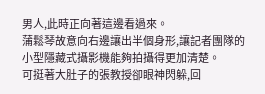男人,此時正向著這邊看過來。
蒲鬆琴故意向右邊讓出半個身形,讓記者團隊的小型隱藏式攝影機能夠拍攝得更加清楚。
可挺著大肚子的張教授卻眼神閃躲,回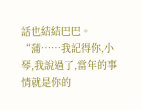話也結結巴巴。
“蒲……我記得你,小琴,我說過了,當年的事情就是你的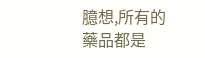臆想,所有的藥品都是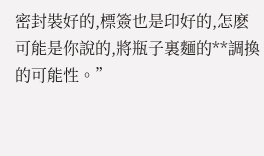密封裝好的,標簽也是印好的,怎麽可能是你說的,將瓶子裏麵的**調換的可能性。”